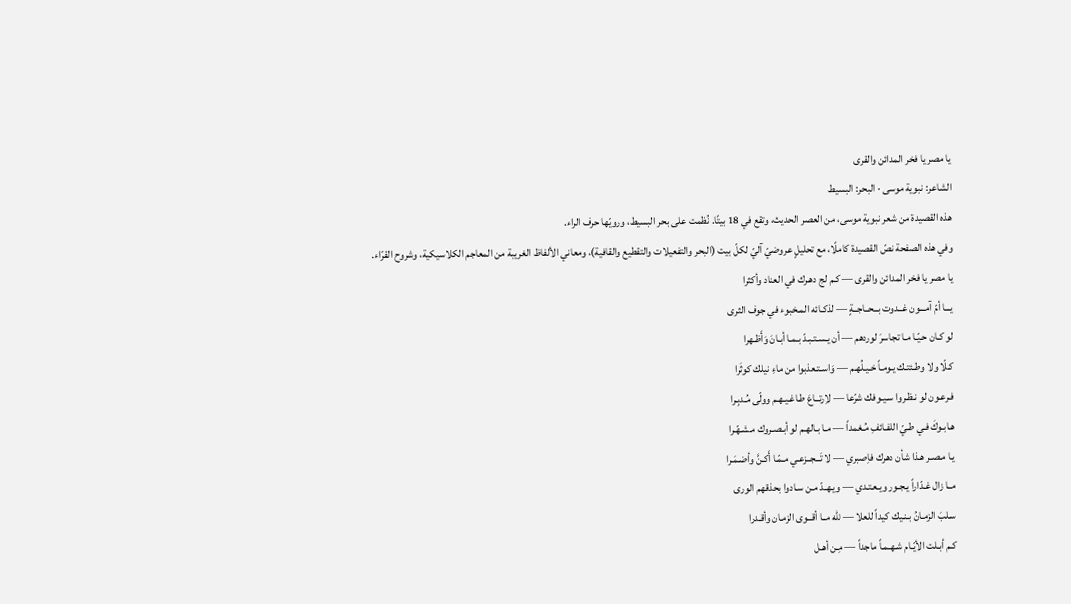يا مصر يا فخر المدائن والقرى
الشاعر: نبوية موسى · البحر: البسيط
هذه القصيدة من شعر نبوية موسى، من العصر الحديث، وتقع في 18 بيتًا. نُظمت على بحر البسيط، ورويّها حرف الراء.
وفي هذه الصفحة نصّ القصيدة كاملًا، مع تحليلٍ عروضيّ آليّ لكلّ بيت (البحر والتفعيلات والتقطيع والقافية)، ومعاني الألفاظ الغريبة من المعاجم الكلاسيكية، وشروح القرّاء.
يا مصر يا فخر المدائن والقرى — كـم لج دهـرك في العناد وأكثرا
يـــا أمّ آمـــون غــدوت بــحــاجــةٍ — لذكـائه المـخبوء في جوف الثرى
لو كـان حـيّـا مـا تجاسرَ لوردهم — أن يـسـتـبـدّ بـمـا أبـانَ وَأَظـهرا
كـلّا ولا وطـئتـك يـومـاً خـيـلُهـم — وَاسـتـعذبوا من ماءِ نيلك كوثَرا
فـرعـون لو نـظـروا سـيـوفك شرّعا — لاِرتــاعَ طـاغـيـهـم وولّى مُـدبِـرا
هـابـوكَ فـي طـيّ اللفـائفِ مُـغمداً — مـا بـالهـم لو أبـصـروك مـشـهّـرا
يـا مـصـر هـذا شأن دهرك فاِصبري — لا تَــجــزعـي مـمّـا أَكـنَّ وأضـمَـرا
مــا زال غـدّاراً يـجـور ويـعـتـدي — ويـهـدّ مـن سـادوا بحذقهم الورى
سـلبَ الزمـانُ بـنـيك كيداً للعلا — للّه مــا أقــوى الزمـان وأقـدرا
كـم أبـلت الأيّـام شـهـمـاً ماجداً — مِـن أهـل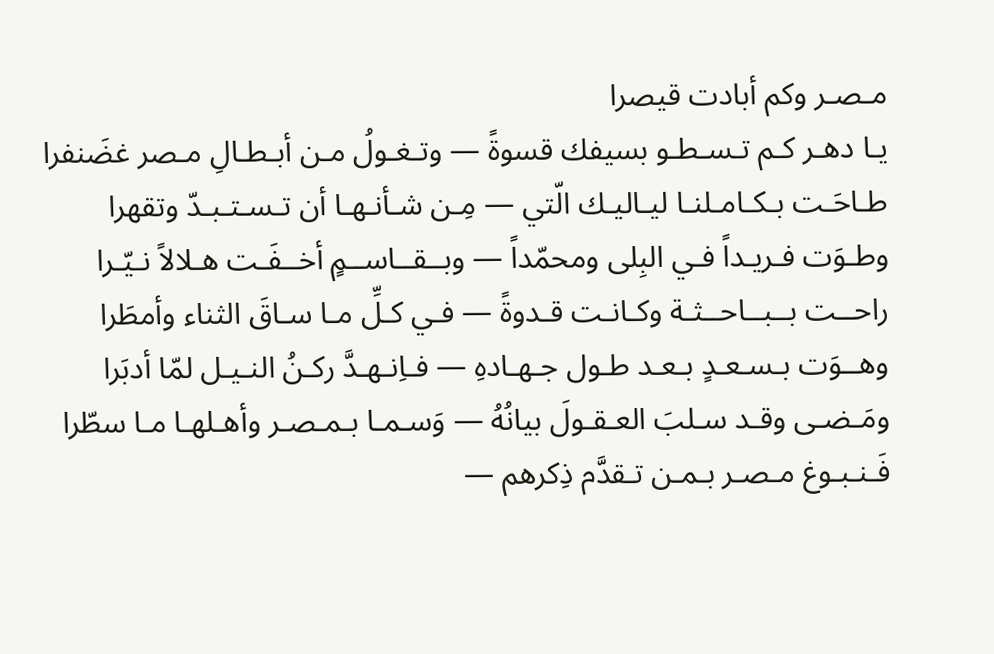مـصـر وكم أبادت قيصرا
يـا دهـر كـم تـسـطـو بسيفك قسوةً — وتـغـولُ مـن أبـطـالِ مـصر غضَنفرا
طـاحَـت بـكـامـلنـا ليـاليـك الّتي — مِـن شـأنـهـا أن تـسـتـبـدّ وتقهرا
وطـوَت فـريـداً فـي البِلى ومحمّداً — وبــقــاســمٍ أخــفَـت هـلالاً نـيّـرا
راحــت بــبــاحــثـة وكـانـت قـدوةً — فـي كـلِّ مـا سـاقَ الثناء وأمطَرا
وهــوَت بـسـعـدٍ بـعـد طـول جـهـادهِ — فـاِنـهـدَّ ركـنُ النـيـل لمّا أدبَرا
ومَـضـى وقـد سـلبَ العـقـولَ بيانُهُ — وَسـمـا بـمـصـر وأهـلهـا مـا سطّرا
فَـنـبـوغ مـصـر بـمـن تـقدَّم ذِكرهم —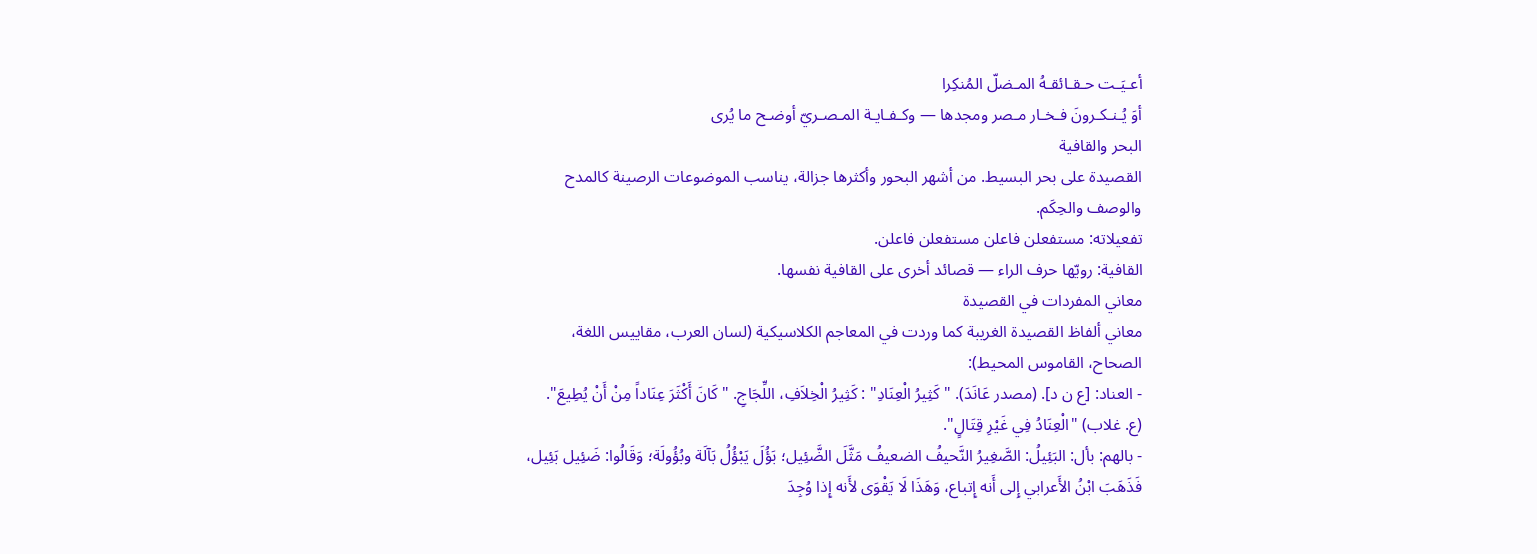أعـيَـت حـقـائقـهُ المـضلّ المُنكِرا
أوَ يُـنـكـرونَ فـخـار مـصر ومجدها — وكـفـايـة المـصـريّ أوضـح ما يُرى
البحر والقافية
القصيدة على بحر البسيط. من أشهر البحور وأكثرها جزالة، يناسب الموضوعات الرصينة كالمدح والوصف والحِكَم.
تفعيلاته: مستفعلن فاعلن مستفعلن فاعلن.
القافية: رويّها حرف الراء — قصائد أخرى على القافية نفسها.
معاني المفردات في القصيدة
معاني ألفاظ القصيدة الغريبة كما وردت في المعاجم الكلاسيكية (لسان العرب، مقاييس اللغة، الصحاح، القاموس المحيط):
- العناد: [ع ن د]. (مصدر عَانَدَ). "كَثِيرُ الْعِنَادِ" : كَثِيرُ الْخِلاَفِ، اللِّجَاجِ. "كَانَ أَكْثَرَ عِنَاداً مِنْ أَنْ يُطِيعَ". (ع. غلاب) "الْعِنَادُ فِي غَيْرِ قِتَالٍ".
- بالهم: بأل: البَئِيلُ: الصَّغِيرُ النَّحيفُ الضعيفُ مَثَّلَ الضَّئِيل؛ بَؤُلَ يَبْؤُلُ بَآلَة وبُؤُولَة؛ وَقَالُوا: ضَئِيل بَئِيل، فَذَهَبَ ابْنُ الأَعرابي إِلى أَنه إِتباع، وَهَذَا لَا يَقْوَى لأَنه إِذا وُجِدَ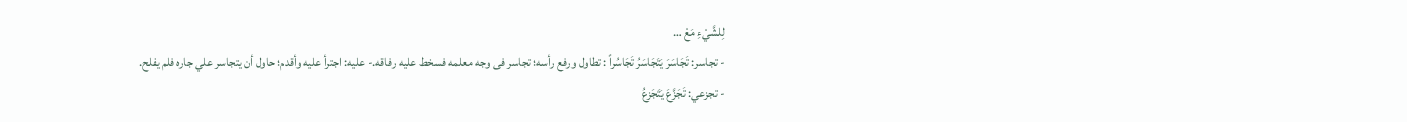لِلشَّيْءِ مَعْ …
- تجاسر: تَجَاسَرَ يَتَجَاسَرُ تَجَاسُراً : تطاول ورفع رأسه؛ تجاسر فى وجه معلمه فسخط عليه رفاقه.- عليه: اجترأ عليه وأقدم؛ حاول أن يتجاسر علي جاره فلم يفلح.
- تجزعي: تَجَزَّعَ يَتَجَزعُ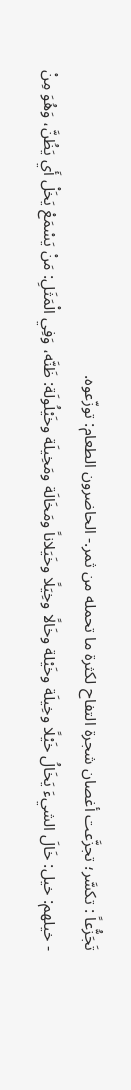تَجَزُّعاً : تكسَّر؛ تجزَّعت أغصان شجرة التفاح لكثرة ما تحمله من ثمر.- الحاضرون الطعام: توزّعوه.
- خيلهم: خيل: خَالَ الشيءَ يَخَالُ خَيْلًا وخِيلَة وخَيْلة وخَالًا وخِيَلًا وخَيَلاناً ومَخَالَة ومَخِيلَة وخَيْلُولَة: ظَنَّه، وَفِي الْمَثَلِ: مَنْ يَسْمَعْ يَخَلْ أَي يَظُنَّ، وَهُوَ مِنْ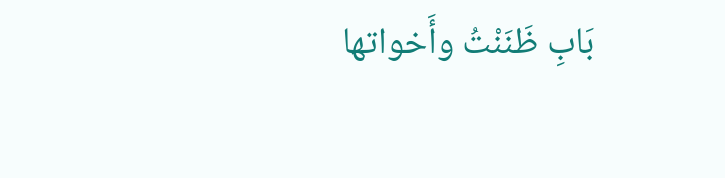بَابِ ظَنَنْتُ وأَخواتها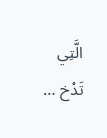الَّتِي تَدْخ …